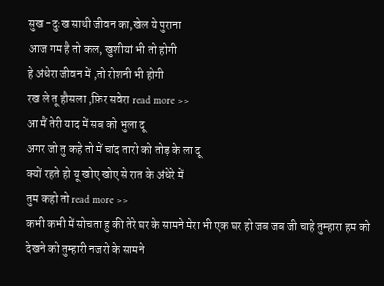सुख -दुःख साथी जीवन का,खेल ये पुराना
आज गम है तो कल, खुशीयां भी तो होगी
हे अंधेरा जीवन में ,तो रोशनी भी होगी
रख ले तू हौसला ,फ़िर सवेरा read more >>
आ मैं तेरी याद में सब को भुला दू
अगर जो तु कहे तो में चांद तारो को तोड़ के ला दू
क्यों रहते हो यू खोए खोए से रात के अंधेरे में
तुम कहो तो read more >>
कभी कभी में सोचता हु की तेरे घर के सामने मेरा भी एक घर हो जब जब जी चाहे तुम्हारा हम को देखने को तुम्हारी नजरो के सामने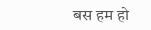बस हम हो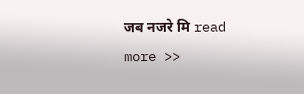जब नजरे मि read more >>